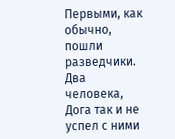Первыми, как обычно, пошли разведчики. Два человека, Дога так и не успел с ними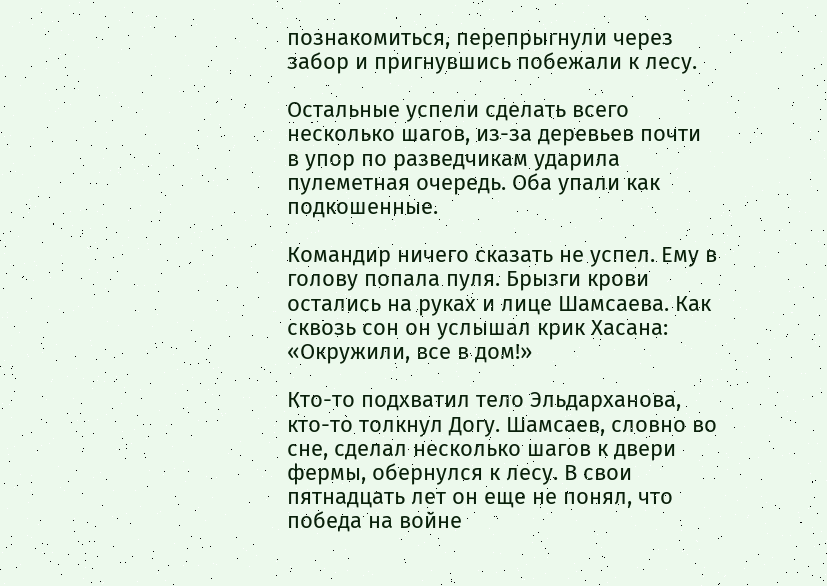познакомиться, перепрыгнули через забор и пригнувшись побежали к лесу.

Остальные успели сделать всего несколько шагов, из-за деревьев почти в упор по разведчикам ударила пулеметная очередь. Оба упали как подкошенные.

Командир ничего сказать не успел. Ему в голову попала пуля. Брызги крови остались на руках и лице Шамсаева. Как сквозь сон он услышал крик Хасана: «Окружили, все в дом!»

Кто-то подхватил тело Эльдарханова, кто-то толкнул Догу. Шамсаев, словно во сне, сделал несколько шагов к двери фермы, обернулся к лесу. В свои пятнадцать лет он еще не понял, что победа на войне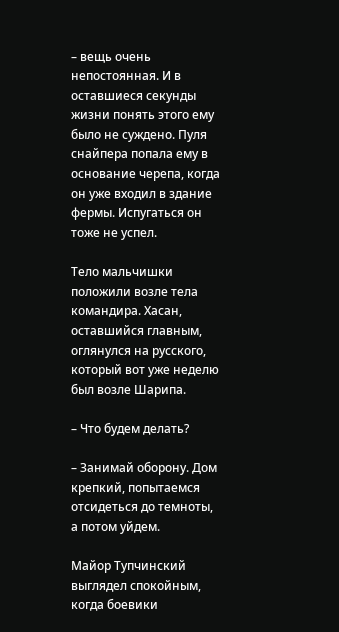– вещь очень непостоянная. И в оставшиеся секунды жизни понять этого ему было не суждено. Пуля снайпера попала ему в основание черепа, когда он уже входил в здание фермы. Испугаться он тоже не успел.

Тело мальчишки положили возле тела командира. Хасан, оставшийся главным, оглянулся на русского, который вот уже неделю был возле Шарипа.

– Что будем делать?

– Занимай оборону. Дом крепкий, попытаемся отсидеться до темноты, а потом уйдем.

Майор Тупчинский выглядел спокойным, когда боевики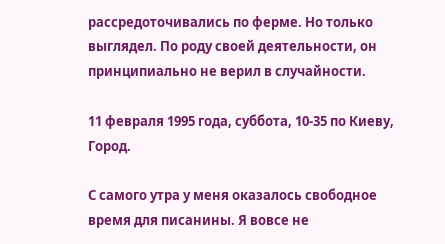рассредоточивались по ферме. Но только выглядел. По роду своей деятельности, он принципиально не верил в случайности.

11 февраля 1995 года, суббота, 10-35 по Киеву, Город.

С самого утра у меня оказалось свободное время для писанины. Я вовсе не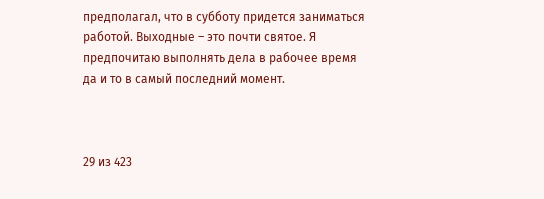предполагал, что в субботу придется заниматься работой. Выходные – это почти святое. Я предпочитаю выполнять дела в рабочее время да и то в самый последний момент.



29 из 423